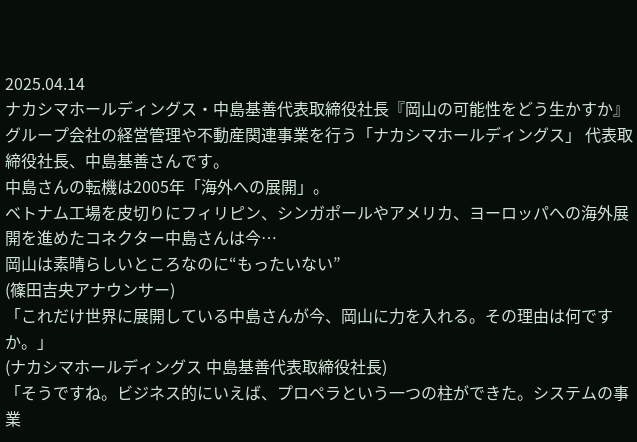2025.04.14
ナカシマホールディングス・中島基善代表取締役社長『岡山の可能性をどう生かすか』
グループ会社の経営管理や不動産関連事業を行う「ナカシマホールディングス」 代表取締役社長、中島基善さんです。
中島さんの転機は2005年「海外への展開」。
ベトナム工場を皮切りにフィリピン、シンガポールやアメリカ、ヨーロッパへの海外展開を進めたコネクター中島さんは今…
岡山は素晴らしいところなのに“もったいない”
(篠田吉央アナウンサー)
「これだけ世界に展開している中島さんが今、岡山に力を入れる。その理由は何ですか。」
(ナカシマホールディングス 中島基善代表取締役社長)
「そうですね。ビジネス的にいえば、プロペラという一つの柱ができた。システムの事業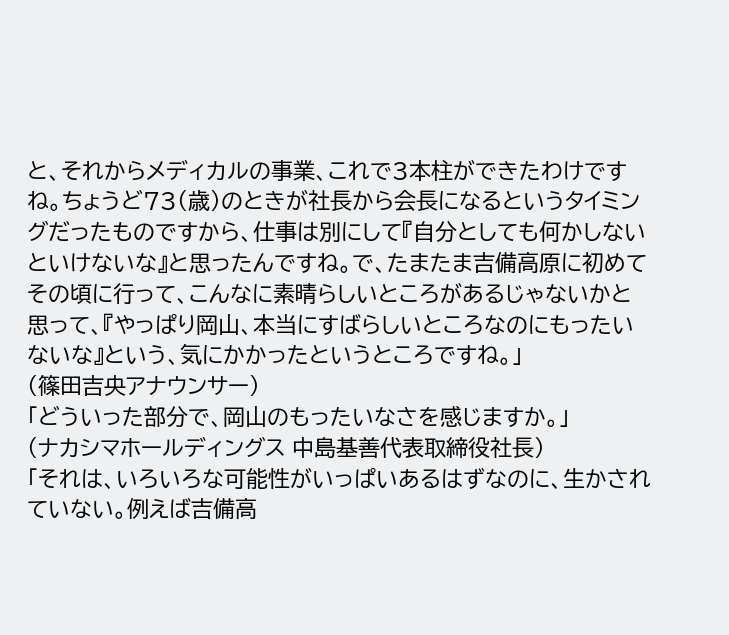と、それからメディカルの事業、これで3本柱ができたわけですね。ちょうど73(歳)のときが社長から会長になるというタイミングだったものですから、仕事は別にして『自分としても何かしないといけないな』と思ったんですね。で、たまたま吉備高原に初めてその頃に行って、こんなに素晴らしいところがあるじゃないかと思って、『やっぱり岡山、本当にすばらしいところなのにもったいないな』という、気にかかったというところですね。」
(篠田吉央アナウンサー)
「どういった部分で、岡山のもったいなさを感じますか。」
(ナカシマホールディングス 中島基善代表取締役社長)
「それは、いろいろな可能性がいっぱいあるはずなのに、生かされていない。例えば吉備高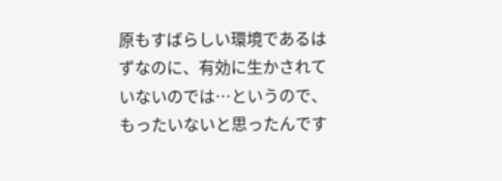原もすばらしい環境であるはずなのに、有効に生かされていないのでは…というので、もったいないと思ったんです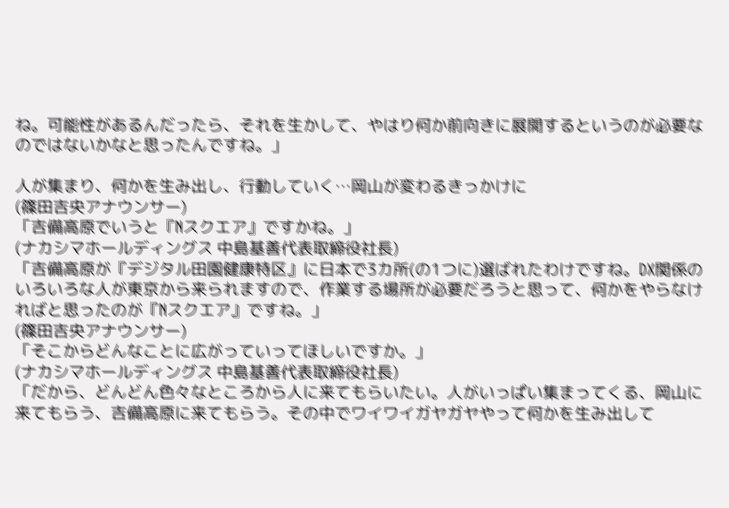ね。可能性があるんだったら、それを生かして、やはり何か前向きに展開するというのが必要なのではないかなと思ったんですね。」

人が集まり、何かを生み出し、行動していく…岡山が変わるきっかけに
(篠田吉央アナウンサー)
「吉備高原でいうと『Nスクエア』ですかね。」
(ナカシマホールディングス 中島基善代表取締役社長)
「吉備高原が『デジタル田園健康特区』に日本で3カ所(の1つに)選ばれたわけですね。DX関係のいろいろな人が東京から来られますので、作業する場所が必要だろうと思って、何かをやらなければと思ったのが『Nスクエア』ですね。」
(篠田吉央アナウンサー)
「そこからどんなことに広がっていってほしいですか。」
(ナカシマホールディングス 中島基善代表取締役社長)
「だから、どんどん色々なところから人に来てもらいたい。人がいっぱい集まってくる、岡山に来てもらう、吉備高原に来てもらう。その中でワイワイガヤガヤやって何かを生み出して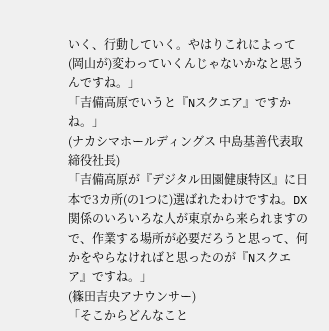いく、行動していく。やはりこれによって(岡山が)変わっていくんじゃないかなと思うんですね。」
「吉備高原でいうと『Nスクエア』ですかね。」
(ナカシマホールディングス 中島基善代表取締役社長)
「吉備高原が『デジタル田園健康特区』に日本で3カ所(の1つに)選ばれたわけですね。DX関係のいろいろな人が東京から来られますので、作業する場所が必要だろうと思って、何かをやらなければと思ったのが『Nスクエア』ですね。」
(篠田吉央アナウンサー)
「そこからどんなこと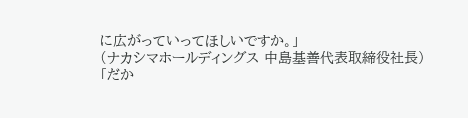に広がっていってほしいですか。」
(ナカシマホールディングス 中島基善代表取締役社長)
「だか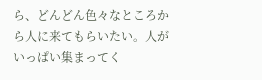ら、どんどん色々なところから人に来てもらいたい。人がいっぱい集まってく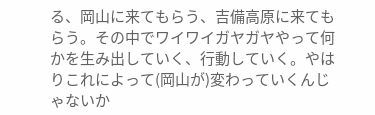る、岡山に来てもらう、吉備高原に来てもらう。その中でワイワイガヤガヤやって何かを生み出していく、行動していく。やはりこれによって(岡山が)変わっていくんじゃないか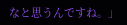なと思うんですね。」